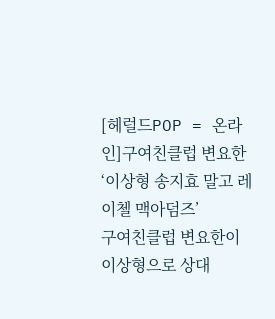[헤럴드POP = 온라인]구여친클럽 변요한 ‘이상형 송지효 말고 레이첼 맥아덤즈’
구여친클럽 변요한이 이상형으로 상대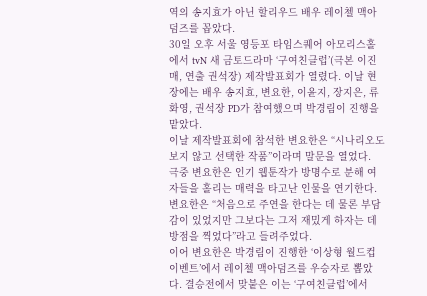역의 송지효가 아닌 할리우드 배우 레이첼 맥아덤즈를 꼽았다.
30일 오후 서울 영등포 타임스퀘어 아모리스홀에서 tvN 새 금토드라마 ‘구여친클럽’(극본 이진매, 연출 권석장) 제작발표회가 열렸다. 이날 현장에는 배우 송지효, 변요한, 이윤지, 장지은, 류화영, 권석장 PD가 참여했으며 박경림이 진행을 맡았다.
이날 제작발표회에 참석한 변요한은 “시나리오도 보지 않고 선택한 작품”이라며 말문을 열었다.
극중 변요한은 인기 웹툰작가 방명수로 분해 여자들을 홀리는 매력을 타고난 인물을 연기한다. 변요한은 “처음으로 주연을 한다는 데 물론 부담감이 있었지만 그보다는 그저 재밌게 하자는 데 방점을 찍었다”라고 들려주었다.
이어 변요한은 박경림이 진행한 ‘이상형 월드컵 이벤트’에서 레이첼 맥아덤즈를 우승자로 뽑았다. 결승전에서 맞붙은 이는 ‘구여친클럽’에서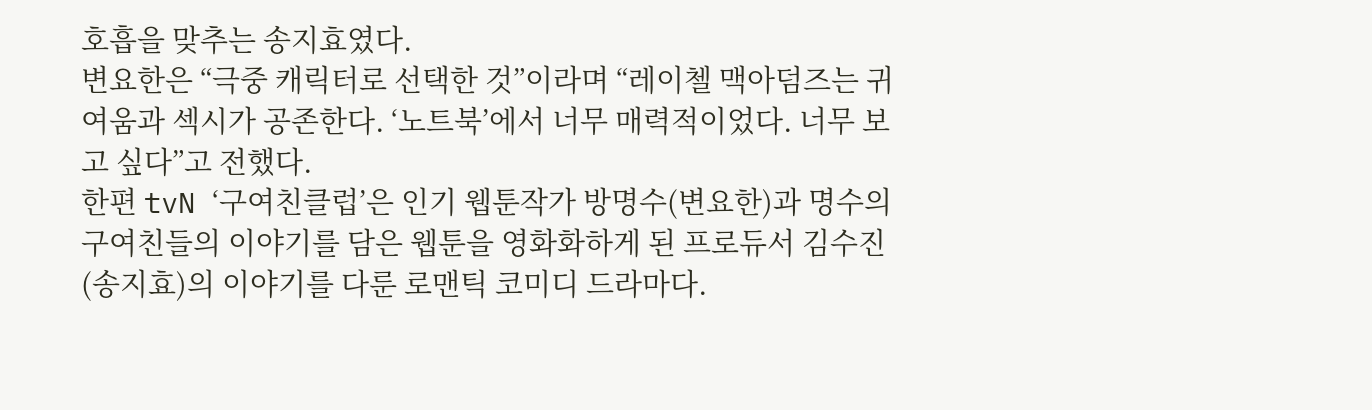호흡을 맞추는 송지효였다.
변요한은 “극중 캐릭터로 선택한 것”이라며 “레이첼 맥아덤즈는 귀여움과 섹시가 공존한다. ‘노트북’에서 너무 매력적이었다. 너무 보고 싶다”고 전했다.
한편 tvN ‘구여친클럽’은 인기 웹툰작가 방명수(변요한)과 명수의 구여친들의 이야기를 담은 웹툰을 영화화하게 된 프로듀서 김수진(송지효)의 이야기를 다룬 로맨틱 코미디 드라마다.